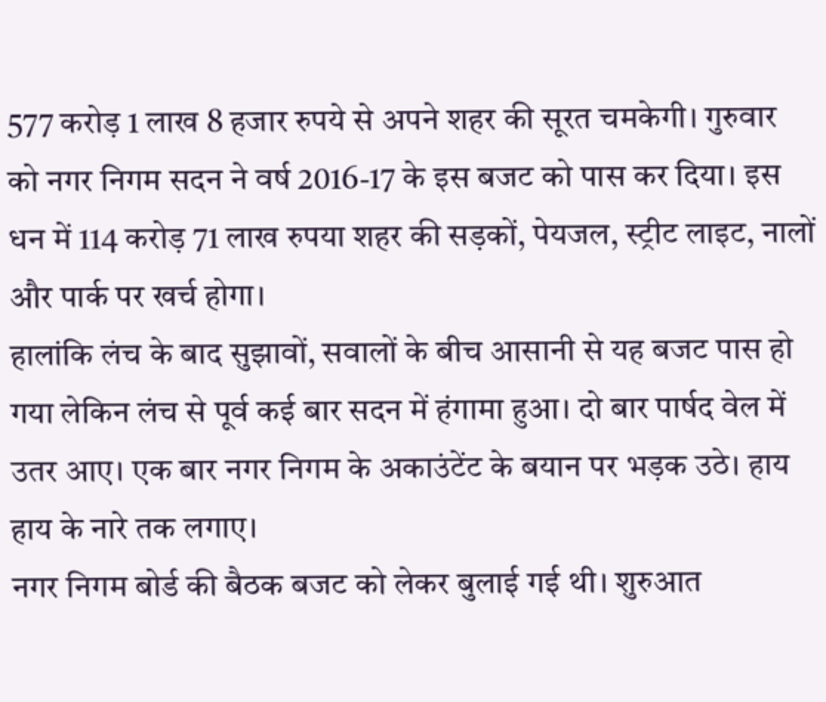577 करोड़ 1 लाख 8 हजार रुपये से अपने शहर की सूरत चमकेगी। गुरुवार को नगर निगम सदन ने वर्ष 2016-17 के इस बजट को पास कर दिया। इस धन में 114 करोड़ 71 लाख रुपया शहर की सड़कों, पेयजल, स्ट्रीट लाइट, नालों और पार्क पर खर्च होगा।
हालांकि लंच के बाद सुझावों, सवालों के बीच आसानी से यह बजट पास हो गया लेकिन लंच से पूर्व कई बार सदन में हंगामा हुआ। दो बार पार्षद वेल में उतर आए। एक बार नगर निगम के अकाउंटेंट के बयान पर भड़क उठे। हाय हाय के नारे तक लगाए।
नगर निगम बोर्ड की बैठक बजट को लेकर बुलाई गई थी। शुरुआत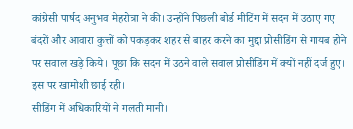कांग्रेसी पार्षद अनुभव मेहरोत्रा ने की। उन्होंने पिछली बोर्ड मीटिंग में सदन में उठाए गए बंदरों और आवारा कुत्तों को पकड़कर शहर से बाहर करने का मुद्दा प्रोसीडिंग से गायब होने पर सवाल खड़े किये। पूछा कि सदन में उठने वाले सवाल प्रोसीडिंग में क्यों नहीं दर्ज हुए। इस पर खामोशी छाई रही।
सीडिंग में अधिकारियों ने गलती मानी।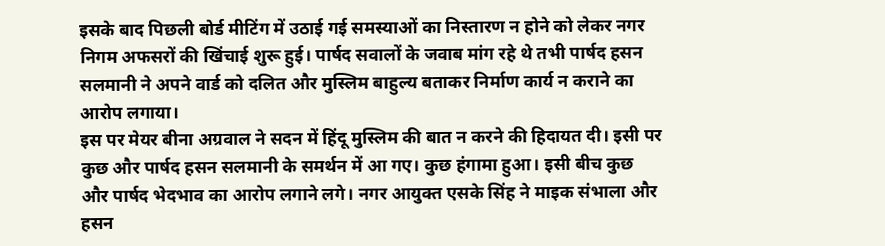इसके बाद पिछली बोर्ड मीटिंग में उठाई गई समस्याओं का निस्तारण न होने को लेकर नगर निगम अफसरों की खिंचाई शुरू हुई। पार्षद सवालों के जवाब मांग रहे थे तभी पार्षद हसन सलमानी ने अपने वार्ड को दलित और मुस्लिम बाहुल्य बताकर निर्माण कार्य न कराने का आरोप लगाया।
इस पर मेयर बीना अग्रवाल ने सदन में हिंदू मुस्लिम की बात न करने की हिदायत दी। इसी पर कुछ और पार्षद हसन सलमानी के समर्थन में आ गए। कुछ हंगामा हुआ। इसी बीच कुछ और पार्षद भेदभाव का आरोप लगाने लगे। नगर आयुक्त एसके सिंह ने माइक संभाला और हसन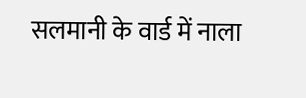सलमानी के वार्ड में नाला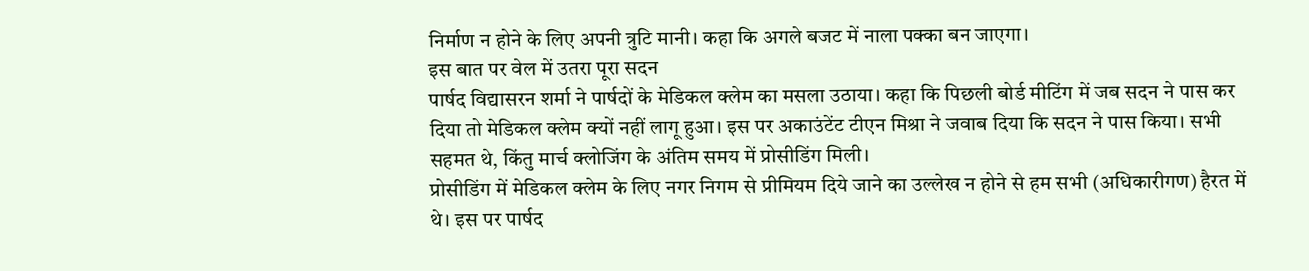निर्माण न होने के लिए अपनी त्रुटि मानी। कहा कि अगले बजट में नाला पक्का बन जाएगा।
इस बात पर वेल में उतरा पूरा सदन
पार्षद विद्यासरन शर्मा ने पार्षदों के मेडिकल क्लेम का मसला उठाया। कहा कि पिछली बोर्ड मीटिंग में जब सदन ने पास कर दिया तो मेडिकल क्लेम क्यों नहीं लागू हुआ। इस पर अकाउंटेंट टीएन मिश्रा ने जवाब दिया कि सदन ने पास किया। सभी सहमत थे, किंतु मार्च क्लोजिंग के अंतिम समय में प्रोसीडिंग मिली।
प्रोसीडिंग में मेडिकल क्लेम के लिए नगर निगम से प्रीमियम दिये जाने का उल्लेख न होने से हम सभी (अधिकारीगण) हैरत में थे। इस पर पार्षद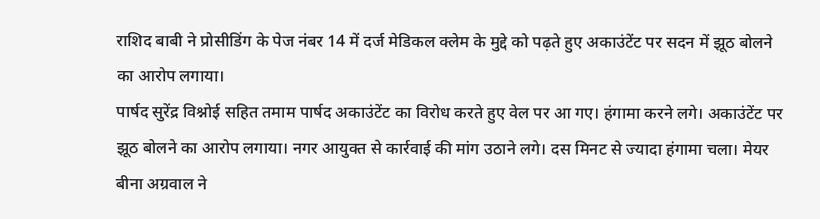राशिद बाबी ने प्रोसीडिंग के पेज नंबर 14 में दर्ज मेडिकल क्लेम के मुद्दे को पढ़ते हुए अकाउंटेंट पर सदन में झूठ बोलने का आरोप लगाया।
पार्षद सुरेंद्र विश्नोई सहित तमाम पार्षद अकाउंटेंट का विरोध करते हुए वेल पर आ गए। हंगामा करने लगे। अकाउंटेंट पर झूठ बोलने का आरोप लगाया। नगर आयुक्त से कार्रवाई की मांग उठाने लगे। दस मिनट से ज्यादा हंगामा चला। मेयर बीना अग्रवाल ने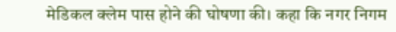मेडिकल क्लेम पास होने की घोषणा की। कहा कि नगर निगम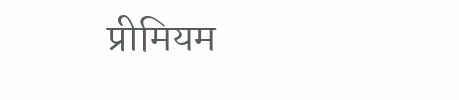प्रीमियम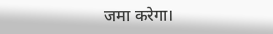जमा करेगा।